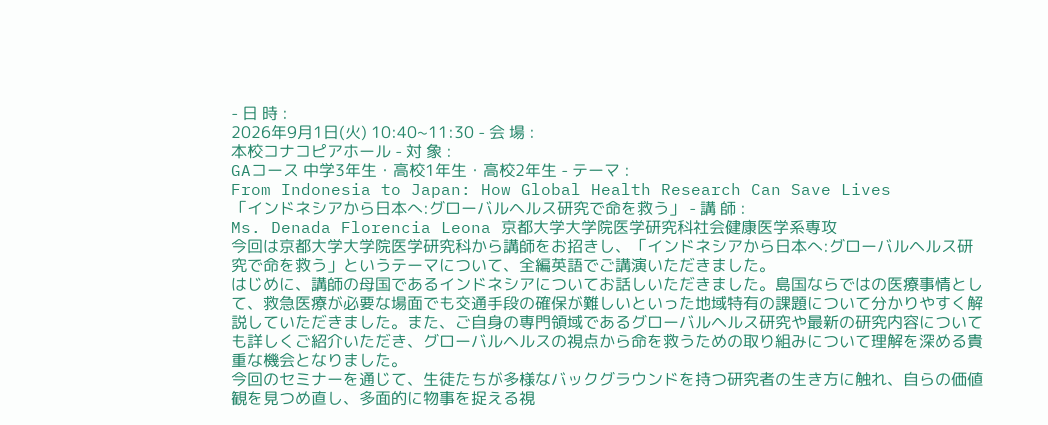- 日 時 :
2026年9月1日(火) 10:40~11:30 - 会 場 :
本校コナコピアホール - 対 象 :
GAコース 中学3年生・高校1年生・高校2年生 - テーマ :
From Indonesia to Japan: How Global Health Research Can Save Lives
「インドネシアから日本へ:グローバルヘルス研究で命を救う」 - 講 師 :
Ms. Denada Florencia Leona 京都大学大学院医学研究科社会健康医学系専攻
今回は京都大学大学院医学研究科から講師をお招きし、「インドネシアから日本へ:グローバルヘルス研究で命を救う」というテーマについて、全編英語でご講演いただきました。
はじめに、講師の母国であるインドネシアについてお話しいただきました。島国ならではの医療事情として、救急医療が必要な場面でも交通手段の確保が難しいといった地域特有の課題について分かりやすく解説していただきました。また、ご自身の専門領域であるグローバルヘルス研究や最新の研究内容についても詳しくご紹介いただき、グローバルヘルスの視点から命を救うための取り組みについて理解を深める貴重な機会となりました。
今回のセミナーを通じて、生徒たちが多様なバックグラウンドを持つ研究者の生き方に触れ、自らの価値観を見つめ直し、多面的に物事を捉える視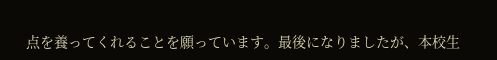点を養ってくれることを願っています。最後になりましたが、本校生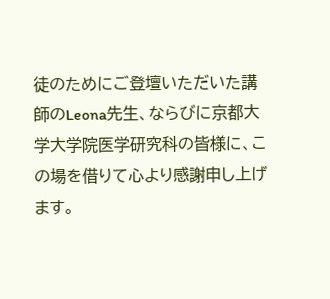徒のためにご登壇いただいた講師のLeona先生、ならびに京都大学大学院医学研究科の皆様に、この場を借りて心より感謝申し上げます。